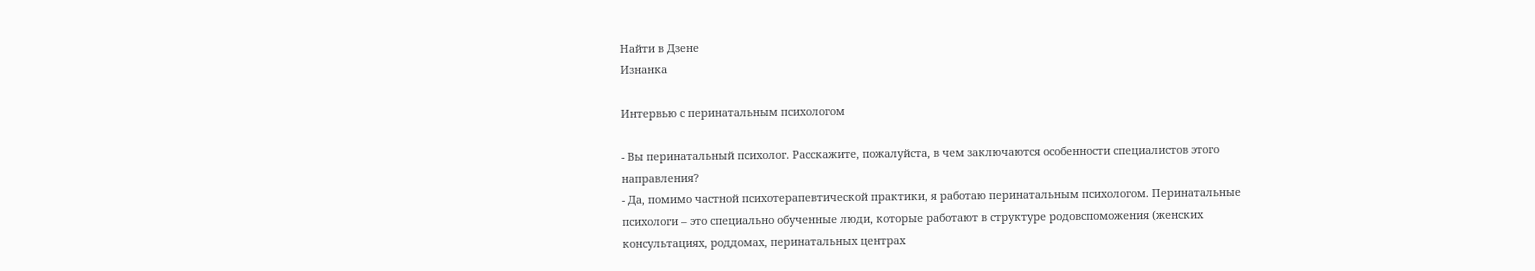Найти в Дзене
Изнанка

Интервью с перинатальным психологом

- Вы перинатальный психолог. Расскажите, пожалуйста, в чем заключаются особенности специалистов этого направления?
- Да, помимо частной психотерапевтической практики, я работаю перинатальным психологом. Перинатальные психологи – это специально обученные люди, которые работают в структуре родовспоможения (женских консультациях, роддомах, перинатальных центрах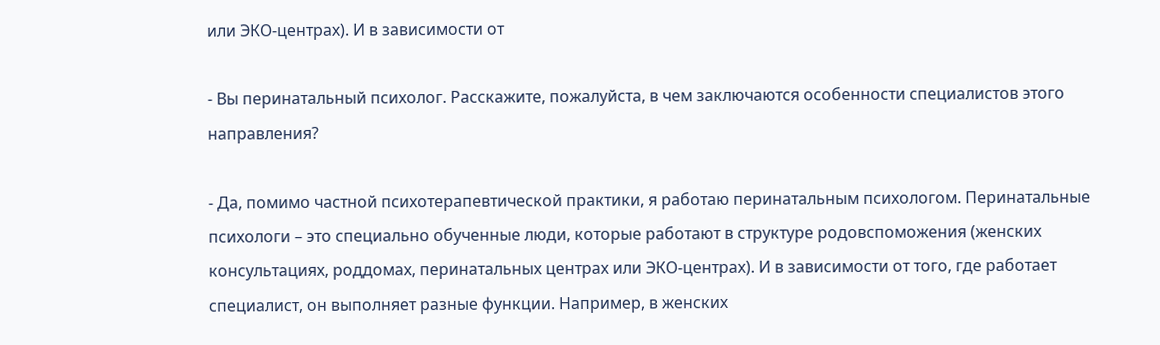или ЭКО-центрах). И в зависимости от

- Вы перинатальный психолог. Расскажите, пожалуйста, в чем заключаются особенности специалистов этого направления?

- Да, помимо частной психотерапевтической практики, я работаю перинатальным психологом. Перинатальные психологи – это специально обученные люди, которые работают в структуре родовспоможения (женских консультациях, роддомах, перинатальных центрах или ЭКО-центрах). И в зависимости от того, где работает специалист, он выполняет разные функции. Например, в женских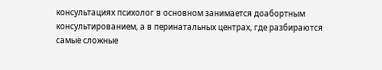консультациях психолог в основном занимается доабортным консультированием, а в перинатальных центрах, где разбираются самые сложные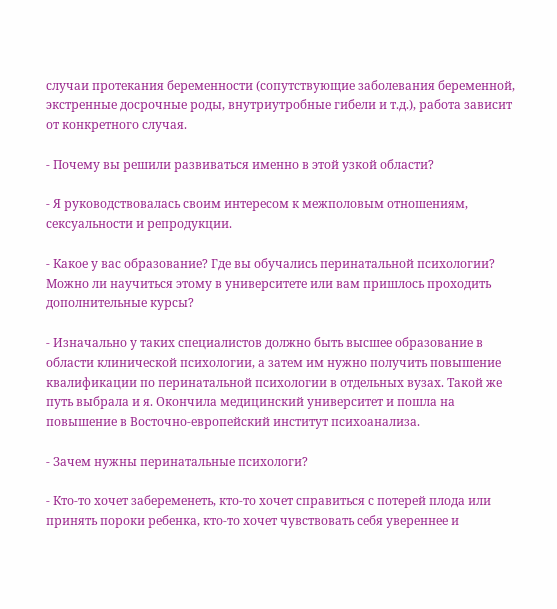случаи протекания беременности (сопутствующие заболевания беременной, экстренные досрочные роды, внутриутробные гибели и т.д.), работа зависит от конкретного случая.

- Почему вы решили развиваться именно в этой узкой области?

- Я руководствовалась своим интересом к межполовым отношениям, сексуальности и репродукции.

- Какое у вас образование? Где вы обучались перинатальной психологии? Можно ли научиться этому в университете или вам пришлось проходить дополнительные курсы?

- Изначально у таких специалистов должно быть высшее образование в области клинической психологии, а затем им нужно получить повышение квалификации по перинатальной психологии в отдельных вузах. Такой же путь выбрала и я. Окончила медицинский университет и пошла на повышение в Восточно-европейский институт психоанализа.

- Зачем нужны перинатальные психологи?

- Кто-то хочет забеременеть, кто-то хочет справиться с потерей плода или принять пороки ребенка, кто-то хочет чувствовать себя увереннее и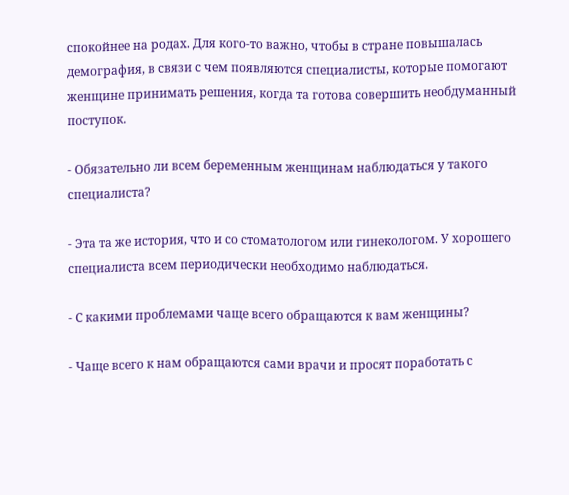спокойнее на родах. Для кого-то важно, чтобы в стране повышалась демография, в связи с чем появляются специалисты, которые помогают женщине принимать решения, когда та готова совершить необдуманный поступок.

- Обязательно ли всем беременным женщинам наблюдаться у такого специалиста?

- Эта та же история, что и со стоматологом или гинекологом. У хорошего специалиста всем периодически необходимо наблюдаться.

- С какими проблемами чаще всего обращаются к вам женщины?

- Чаще всего к нам обращаются сами врачи и просят поработать с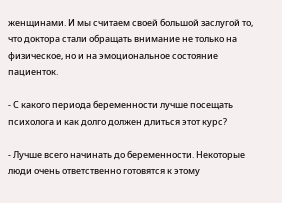женщинами. И мы считаем своей большой заслугой то, что доктора стали обращать внимание не только на физическое, но и на эмоциональное состояние пациенток.

- С какого периода беременности лучше посещать психолога и как долго должен длиться этот курс?

- Лучше всего начинать до беременности. Некоторые люди очень ответственно готовятся к этому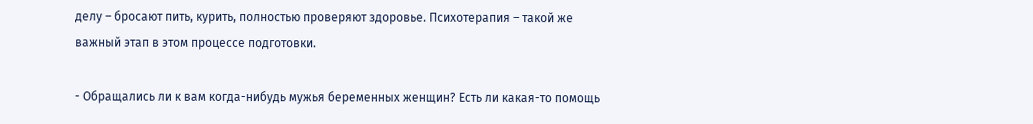делу – бросают пить, курить, полностью проверяют здоровье. Психотерапия – такой же важный этап в этом процессе подготовки.

- Обращались ли к вам когда-нибудь мужья беременных женщин? Есть ли какая-то помощь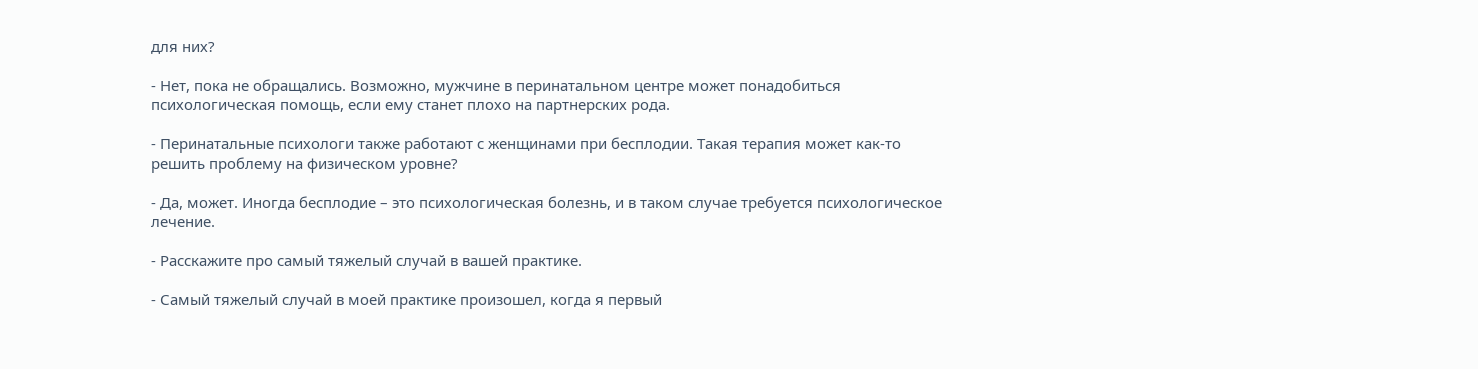для них?

- Нет, пока не обращались. Возможно, мужчине в перинатальном центре может понадобиться психологическая помощь, если ему станет плохо на партнерских рода.

- Перинатальные психологи также работают с женщинами при бесплодии. Такая терапия может как-то решить проблему на физическом уровне?

- Да, может. Иногда бесплодие – это психологическая болезнь, и в таком случае требуется психологическое лечение.

- Расскажите про самый тяжелый случай в вашей практике.

- Самый тяжелый случай в моей практике произошел, когда я первый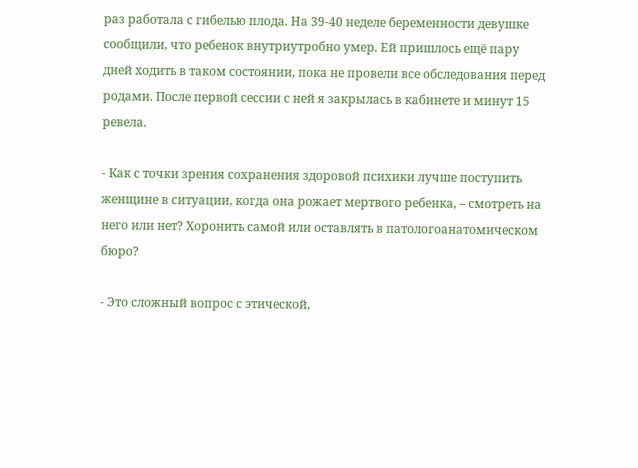раз работала с гибелью плода. На 39-40 неделе беременности девушке сообщили, что ребенок внутриутробно умер. Ей пришлось ещё пару дней ходить в таком состоянии, пока не провели все обследования перед родами. После первой сессии с ней я закрылась в кабинете и минут 15 ревела.

- Как с точки зрения сохранения здоровой психики лучше поступить женщине в ситуации, когда она рожает мертвого ребенка, – смотреть на него или нет? Хоронить самой или оставлять в патологоанатомическом бюро?

- Это сложный вопрос с этической,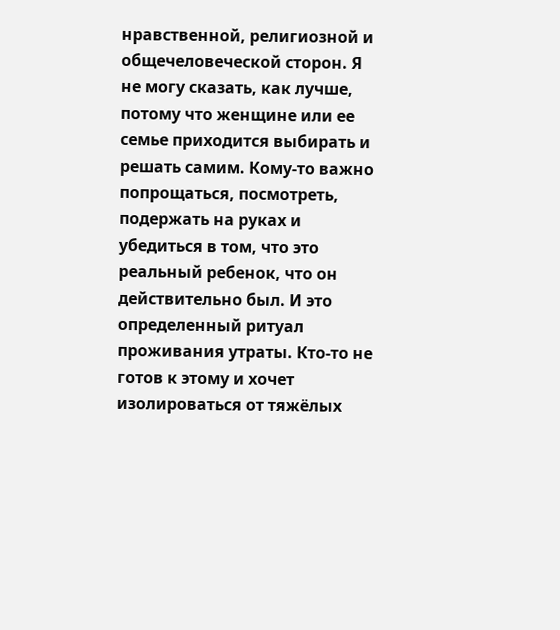нравственной, религиозной и общечеловеческой сторон. Я не могу сказать, как лучше, потому что женщине или ее семье приходится выбирать и решать самим. Кому-то важно попрощаться, посмотреть, подержать на руках и убедиться в том, что это реальный ребенок, что он действительно был. И это определенный ритуал проживания утраты. Кто-то не готов к этому и хочет изолироваться от тяжёлых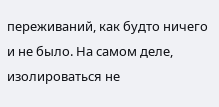переживаний, как будто ничего и не было. На самом деле, изолироваться не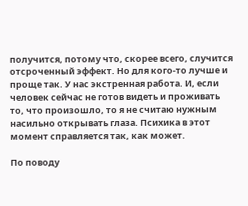получится, потому что, скорее всего, случится отсроченный эффект. Но для кого-то лучше и проще так. У нас экстренная работа. И, если человек сейчас не готов видеть и проживать то, что произошло, то я не считаю нужным насильно открывать глаза. Психика в этот момент справляется так, как может.

По поводу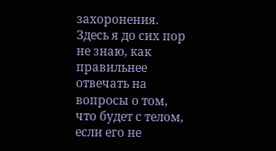захоронения. Здесь я до сих пор не знаю, как правильнее отвечать на вопросы о том, что будет с телом, если его не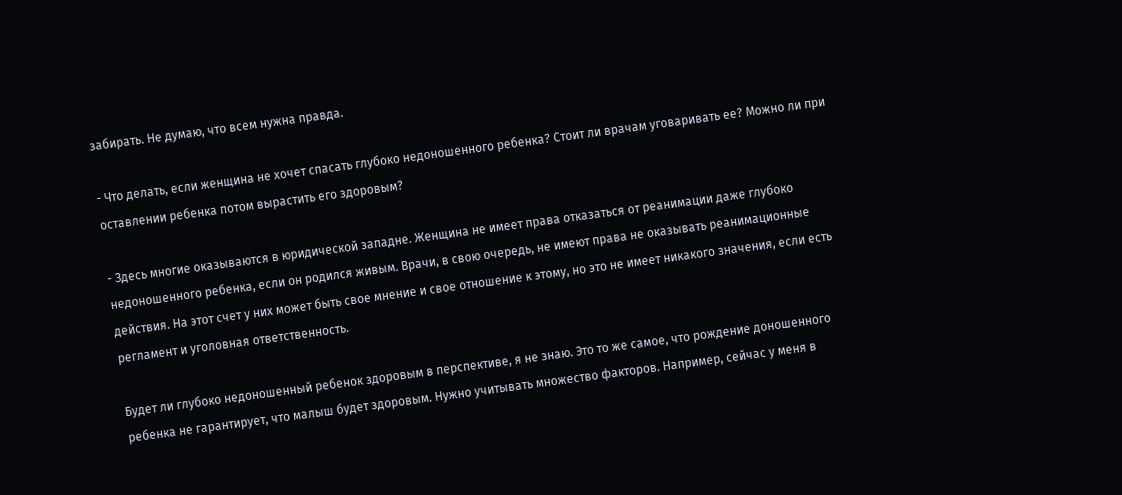забирать. Не думаю, что всем нужна правда.

- Что делать, если женщина не хочет спасать глубоко недоношенного ребенка? Стоит ли врачам уговаривать ее? Можно ли при оставлении ребенка потом вырастить его здоровым?

- Здесь многие оказываются в юридической западне. Женщина не имеет права отказаться от реанимации даже глубоко недоношенного ребенка, если он родился живым. Врачи, в свою очередь, не имеют права не оказывать реанимационные действия. На этот счет у них может быть свое мнение и свое отношение к этому, но это не имеет никакого значения, если есть регламент и уголовная ответственность.

Будет ли глубоко недоношенный ребенок здоровым в перспективе, я не знаю. Это то же самое, что рождение доношенного ребенка не гарантирует, что малыш будет здоровым. Нужно учитывать множество факторов. Например, сейчас у меня в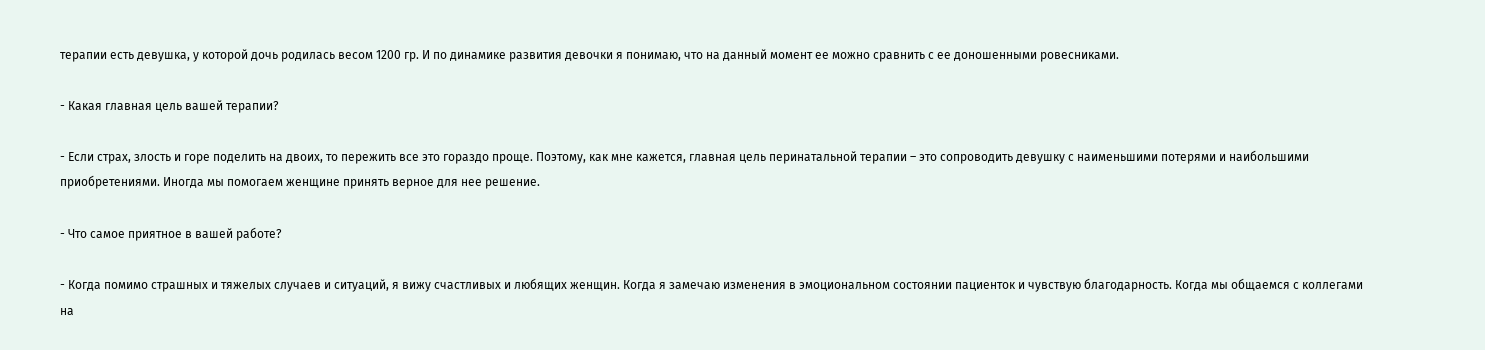терапии есть девушка, у которой дочь родилась весом 1200 гр. И по динамике развития девочки я понимаю, что на данный момент ее можно сравнить с ее доношенными ровесниками.

- Какая главная цель вашей терапии?

- Если страх, злость и горе поделить на двоих, то пережить все это гораздо проще. Поэтому, как мне кажется, главная цель перинатальной терапии – это сопроводить девушку с наименьшими потерями и наибольшими приобретениями. Иногда мы помогаем женщине принять верное для нее решение.

- Что самое приятное в вашей работе?

- Когда помимо страшных и тяжелых случаев и ситуаций, я вижу счастливых и любящих женщин. Когда я замечаю изменения в эмоциональном состоянии пациенток и чувствую благодарность. Когда мы общаемся с коллегами на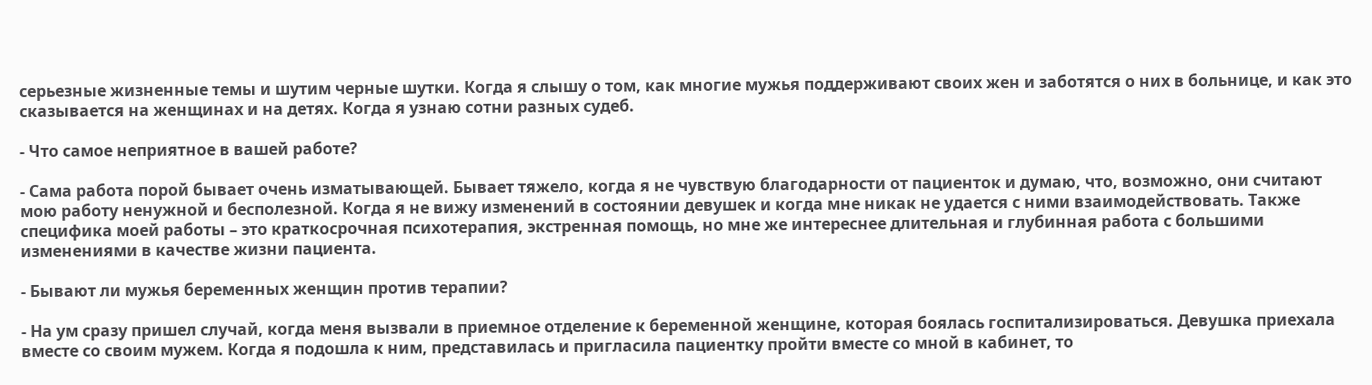серьезные жизненные темы и шутим черные шутки. Когда я слышу о том, как многие мужья поддерживают своих жен и заботятся о них в больнице, и как это сказывается на женщинах и на детях. Когда я узнаю сотни разных судеб.

- Что самое неприятное в вашей работе?

- Сама работа порой бывает очень изматывающей. Бывает тяжело, когда я не чувствую благодарности от пациенток и думаю, что, возможно, они считают мою работу ненужной и бесполезной. Когда я не вижу изменений в состоянии девушек и когда мне никак не удается с ними взаимодействовать. Также специфика моей работы – это краткосрочная психотерапия, экстренная помощь, но мне же интереснее длительная и глубинная работа с большими изменениями в качестве жизни пациента.

- Бывают ли мужья беременных женщин против терапии?

- На ум сразу пришел случай, когда меня вызвали в приемное отделение к беременной женщине, которая боялась госпитализироваться. Девушка приехала вместе со своим мужем. Когда я подошла к ним, представилась и пригласила пациентку пройти вместе со мной в кабинет, то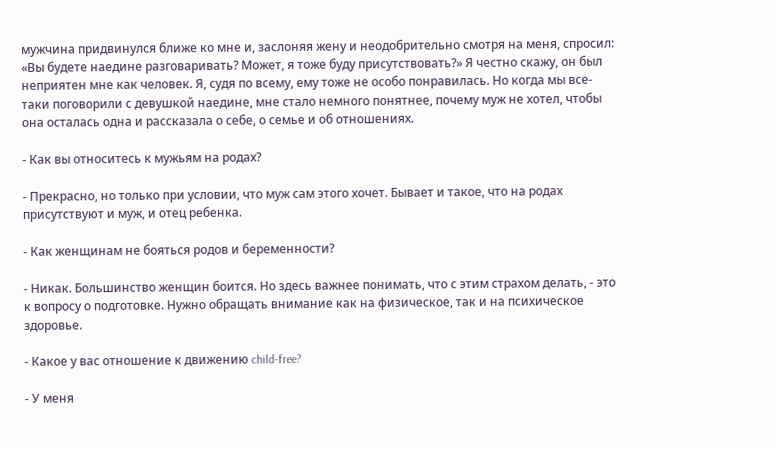мужчина придвинулся ближе ко мне и, заслоняя жену и неодобрительно смотря на меня, спросил: «Вы будете наедине разговаривать? Может, я тоже буду присутствовать?» Я честно скажу, он был неприятен мне как человек. Я, судя по всему, ему тоже не особо понравилась. Но когда мы все-таки поговорили с девушкой наедине, мне стало немного понятнее, почему муж не хотел, чтобы она осталась одна и рассказала о себе, о семье и об отношениях.

- Как вы относитесь к мужьям на родах?

- Прекрасно, но только при условии, что муж сам этого хочет. Бывает и такое, что на родах присутствуют и муж, и отец ребенка.

- Как женщинам не бояться родов и беременности?

- Никак. Большинство женщин боится. Но здесь важнее понимать, что с этим страхом делать, - это к вопросу о подготовке. Нужно обращать внимание как на физическое, так и на психическое здоровье.

- Какое у вас отношение к движению child-free?

- У меня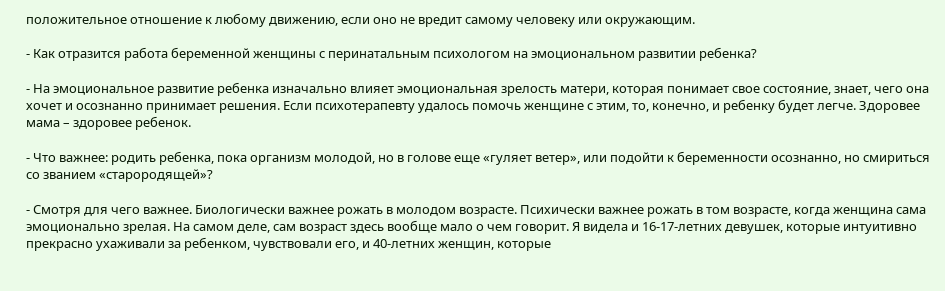положительное отношение к любому движению, если оно не вредит самому человеку или окружающим.

- Как отразится работа беременной женщины с перинатальным психологом на эмоциональном развитии ребенка?

- На эмоциональное развитие ребенка изначально влияет эмоциональная зрелость матери, которая понимает свое состояние, знает, чего она хочет и осознанно принимает решения. Если психотерапевту удалось помочь женщине с этим, то, конечно, и ребенку будет легче. Здоровее мама – здоровее ребенок.

- Что важнее: родить ребенка, пока организм молодой, но в голове еще «гуляет ветер», или подойти к беременности осознанно, но смириться со званием «старородящей»?

- Смотря для чего важнее. Биологически важнее рожать в молодом возрасте. Психически важнее рожать в том возрасте, когда женщина сама эмоционально зрелая. На самом деле, сам возраст здесь вообще мало о чем говорит. Я видела и 16-17-летних девушек, которые интуитивно прекрасно ухаживали за ребенком, чувствовали его, и 40-летних женщин, которые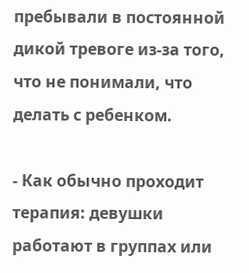пребывали в постоянной дикой тревоге из-за того, что не понимали, что делать с ребенком.

- Как обычно проходит терапия: девушки работают в группах или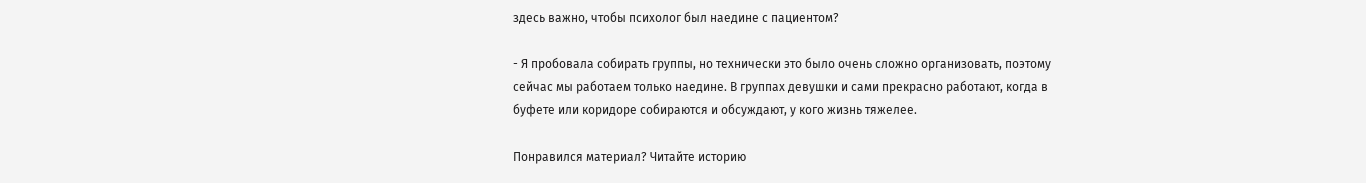здесь важно, чтобы психолог был наедине с пациентом?

- Я пробовала собирать группы, но технически это было очень сложно организовать, поэтому сейчас мы работаем только наедине. В группах девушки и сами прекрасно работают, когда в буфете или коридоре собираются и обсуждают, у кого жизнь тяжелее.

Понравился материал? Читайте историю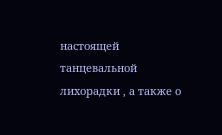настоящей танцевальной лихорадки , а также о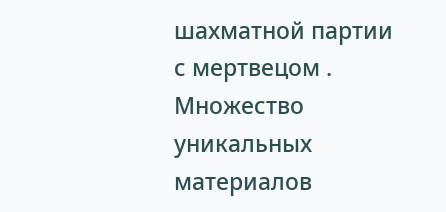шахматной партии с мертвецом . Множество уникальных материалов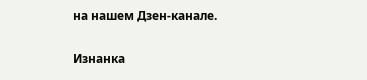на нашем Дзен-канале.

Изнанка